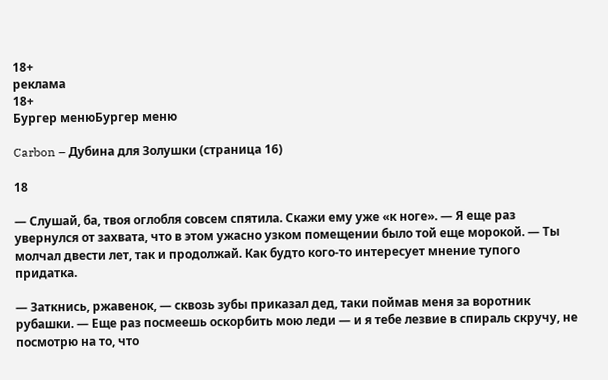18+
реклама
18+
Бургер менюБургер меню

Carbon – Дубина для Золушки (страница 16)

18

— Слушай, ба, твоя оглобля совсем спятила. Скажи ему уже «к ноге». — Я еще раз увернулся от захвата, что в этом ужасно узком помещении было той еще морокой. — Ты молчал двести лет, так и продолжай. Как будто кого-то интересует мнение тупого придатка.

— Заткнись, ржавенок, — сквозь зубы приказал дед, таки поймав меня за воротник рубашки. — Еще раз посмеешь оскорбить мою леди — и я тебе лезвие в спираль скручу, не посмотрю на то, что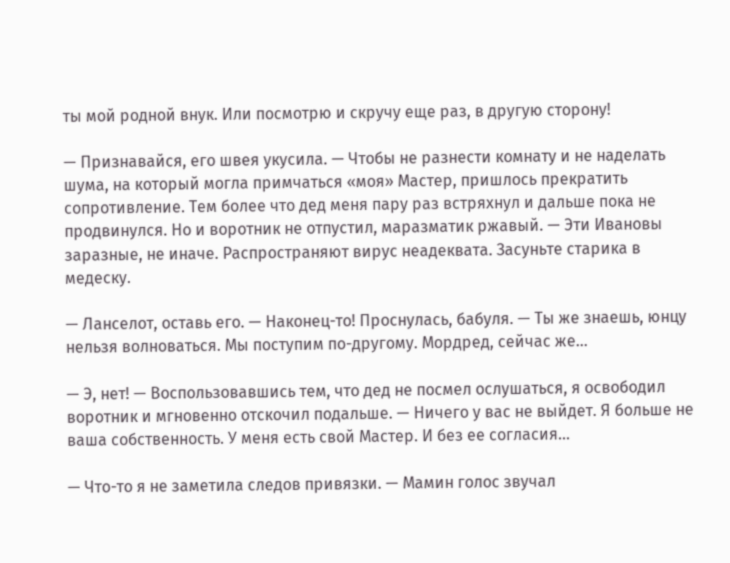ты мой родной внук. Или посмотрю и скручу еще раз, в другую сторону!

— Признавайся, его швея укусила. — Чтобы не разнести комнату и не наделать шума, на который могла примчаться «моя» Мастер, пришлось прекратить сопротивление. Тем более что дед меня пару раз встряхнул и дальше пока не продвинулся. Но и воротник не отпустил, маразматик ржавый. — Эти Ивановы заразные, не иначе. Распространяют вирус неадеквата. Засуньте старика в медеску.

— Ланселот, оставь его. — Наконец-то! Проснулась, бабуля. — Ты же знаешь, юнцу нельзя волноваться. Мы поступим по-другому. Мордред, сейчас же…

— Э, нет! — Воспользовавшись тем, что дед не посмел ослушаться, я освободил воротник и мгновенно отскочил подальше. — Ничего у вас не выйдет. Я больше не ваша собственность. У меня есть свой Мастер. И без ее согласия…

— Что-то я не заметила следов привязки. — Мамин голос звучал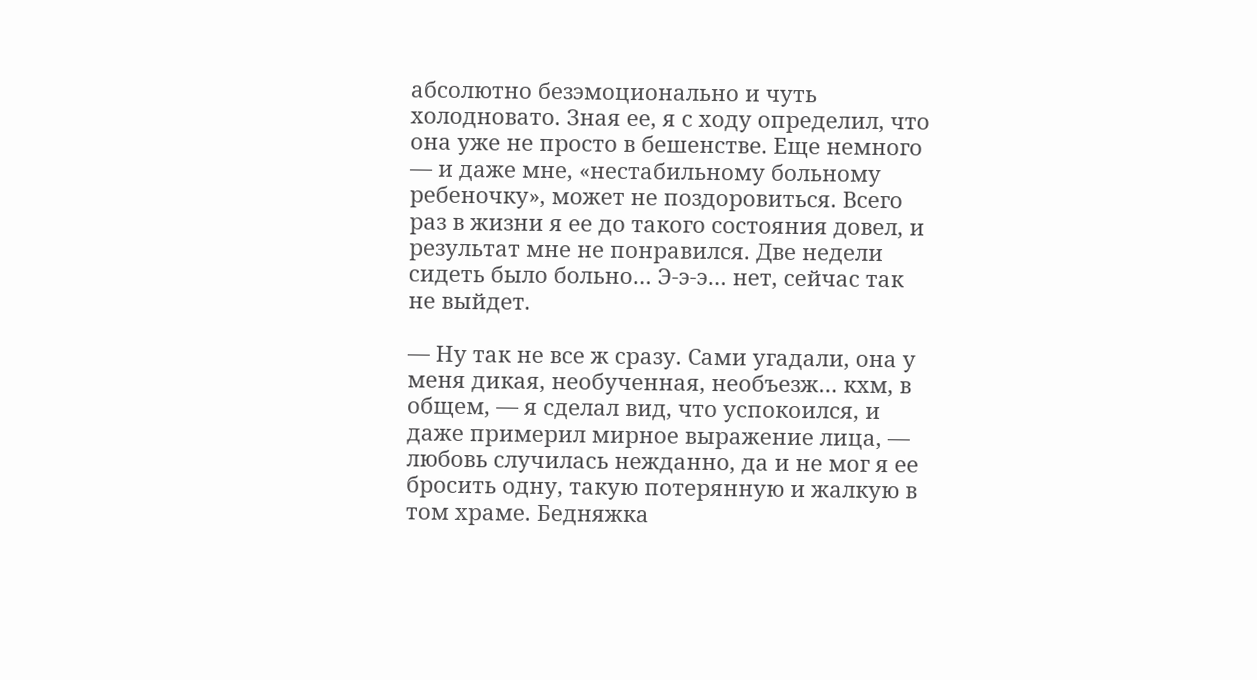абсолютно безэмоционально и чуть холодновато. Зная ее, я с ходу определил, что она уже не просто в бешенстве. Еще немного — и даже мне, «нестабильному больному ребеночку», может не поздоровиться. Всего раз в жизни я ее до такого состояния довел, и результат мне не понравился. Две недели сидеть было больно… Э-э-э… нет, сейчас так не выйдет.

— Ну так не все ж сразу. Сами угадали, она у меня дикая, необученная, необъезж… кхм, в общем, — я сделал вид, что успокоился, и даже примерил мирное выражение лица, — любовь случилась нежданно, да и не мог я ее бросить одну, такую потерянную и жалкую в том храме. Бедняжка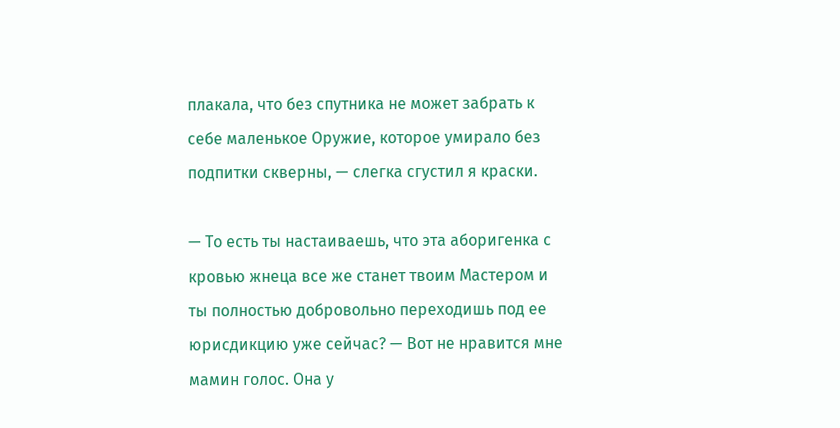плакала, что без спутника не может забрать к себе маленькое Оружие, которое умирало без подпитки скверны, — слегка сгустил я краски.

— То есть ты настаиваешь, что эта аборигенка с кровью жнеца все же станет твоим Мастером и ты полностью добровольно переходишь под ее юрисдикцию уже сейчас? — Вот не нравится мне мамин голос. Она у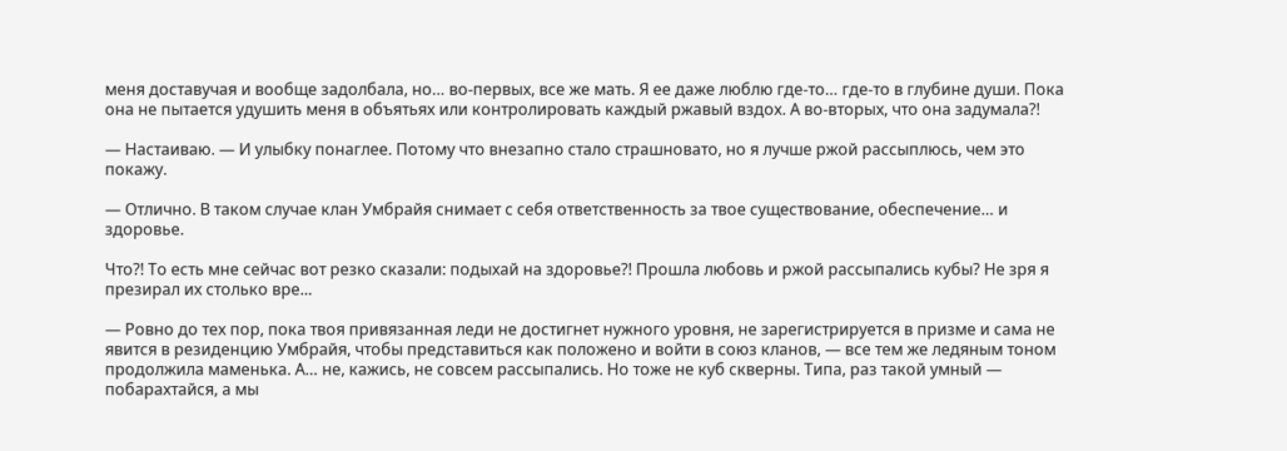меня доставучая и вообще задолбала, но… во-первых, все же мать. Я ее даже люблю где-то… где-то в глубине души. Пока она не пытается удушить меня в объятьях или контролировать каждый ржавый вздох. А во-вторых, что она задумала?!

— Настаиваю. — И улыбку понаглее. Потому что внезапно стало страшновато, но я лучше ржой рассыплюсь, чем это покажу.

— Отлично. В таком случае клан Умбрайя снимает с себя ответственность за твое существование, обеспечение… и здоровье.

Что?! То есть мне сейчас вот резко сказали: подыхай на здоровье?! Прошла любовь и ржой рассыпались кубы? Не зря я презирал их столько вре...

— Ровно до тех пор, пока твоя привязанная леди не достигнет нужного уровня, не зарегистрируется в призме и сама не явится в резиденцию Умбрайя, чтобы представиться как положено и войти в союз кланов, — все тем же ледяным тоном продолжила маменька. А… не, кажись, не совсем рассыпались. Но тоже не куб скверны. Типа, раз такой умный — побарахтайся, а мы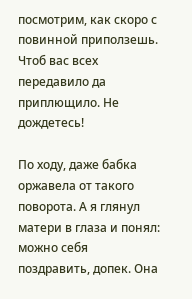посмотрим, как скоро с повинной приползешь. Чтоб вас всех передавило да приплющило. Не дождетесь!

По ходу, даже бабка оржавела от такого поворота. А я глянул матери в глаза и понял: можно себя поздравить, допек. Она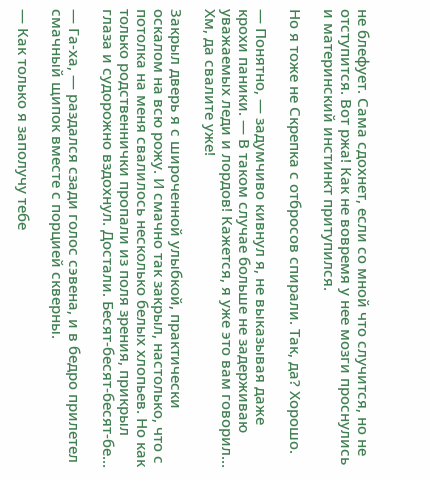не блефует. Сама сдохнет, если со мной что случится, но не отступится. Вот ржа! Как не вовремя у нее мозги проснулись и материнский инстинкт притупился.

Но я тоже не Скрепка с отбросов спирали. Так, да? Хорошо.

— Понятно, — задумчиво кивнул я, не выказывая даже крохи паники. — В таком случае больше не задерживаю уважаемых леди и лордов! Кажется, я уже это вам говорил… Хм, да свалите уже!

Закрыл дверь я с широченной улыбкой, практически оскалом на всю рожу. И смачно так закрыл, настолько, что с потолка на меня свалилось несколько белых хлопьев. Но как только родственнички пропали из поля зрения, прикрыл глаза и судорожно вздохнул. Достали. Бесят-бесят-бесят-бе…

— Га-ха, — раздался сзади голос сэвена, и в бедро прилетел смачный щипок вместе с порцией скверны.

— Как только я заполучу тебе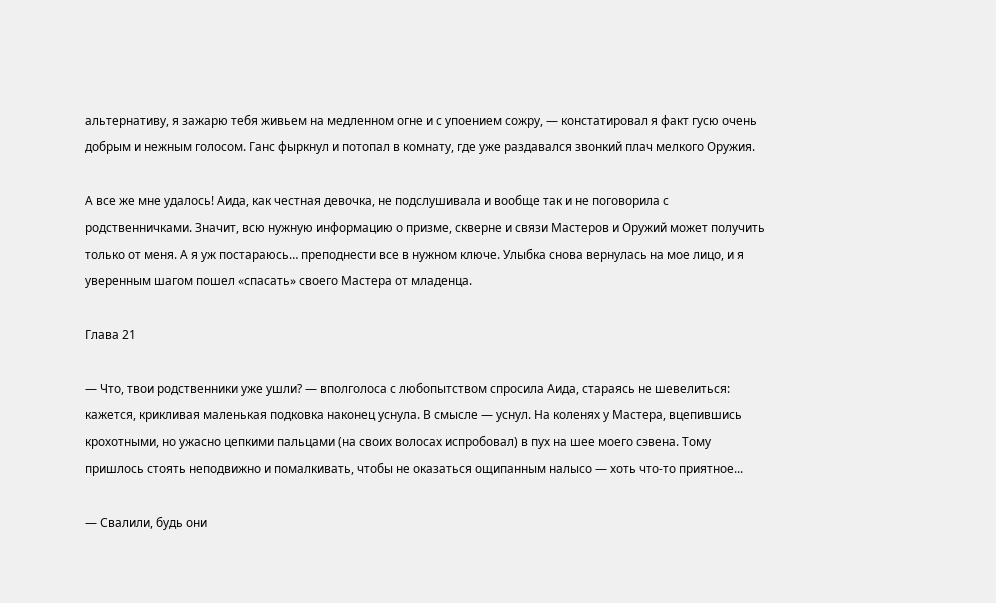альтернативу, я зажарю тебя живьем на медленном огне и с упоением сожру, — констатировал я факт гусю очень добрым и нежным голосом. Ганс фыркнул и потопал в комнату, где уже раздавался звонкий плач мелкого Оружия.

А все же мне удалось! Аида, как честная девочка, не подслушивала и вообще так и не поговорила с родственничками. Значит, всю нужную информацию о призме, скверне и связи Мастеров и Оружий может получить только от меня. А я уж постараюсь… преподнести все в нужном ключе. Улыбка снова вернулась на мое лицо, и я уверенным шагом пошел «спасать» своего Мастера от младенца.

Глава 21

— Что, твои родственники уже ушли? — вполголоса с любопытством спросила Аида, стараясь не шевелиться: кажется, крикливая маленькая подковка наконец уснула. В смысле — уснул. На коленях у Мастера, вцепившись крохотными, но ужасно цепкими пальцами (на своих волосах испробовал) в пух на шее моего сэвена. Тому пришлось стоять неподвижно и помалкивать, чтобы не оказаться ощипанным налысо — хоть что-то приятное...

— Свалили, будь они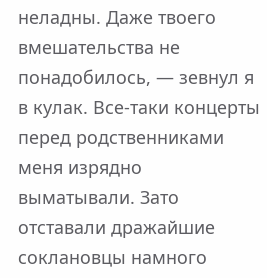неладны. Даже твоего вмешательства не понадобилось, — зевнул я в кулак. Все-таки концерты перед родственниками меня изрядно выматывали. Зато отставали дражайшие соклановцы намного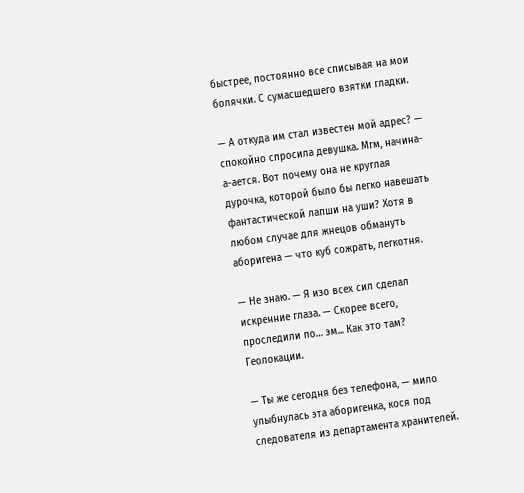быстрее, постоянно все списывая на мои болячки. С сумасшедшего взятки гладки.

— А откуда им стал известен мой адрес? — спокойно спросила девушка. Мгм, начина-а-ается. Вот почему она не круглая дурочка, которой было бы легко навешать фантастической лапши на уши? Хотя в любом случае для жнецов обмануть аборигена — что куб сожрать, легкотня.

— Не знаю. — Я изо всех сил сделал искренние глаза. — Скорее всего, проследили по… эм... Как это там? Геолокации.

— Ты же сегодня без телефона, — мило улыбнулась эта аборигенка, кося под следователя из департамента хранителей.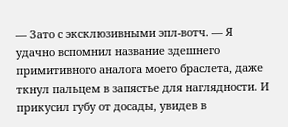— Зато с эксклюзивными эпл-вотч. — Я удачно вспомнил название здешнего примитивного аналога моего браслета, даже ткнул пальцем в запястье для наглядности. И прикусил губу от досады, увидев в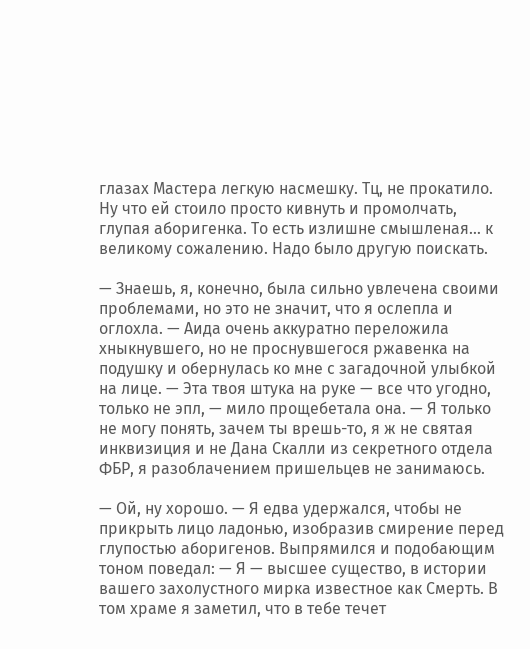глазах Мастера легкую насмешку. Тц, не прокатило. Ну что ей стоило просто кивнуть и промолчать, глупая аборигенка. То есть излишне смышленая… к великому сожалению. Надо было другую поискать.

— Знаешь, я, конечно, была сильно увлечена своими проблемами, но это не значит, что я ослепла и оглохла. — Аида очень аккуратно переложила хныкнувшего, но не проснувшегося ржавенка на подушку и обернулась ко мне с загадочной улыбкой на лице. — Эта твоя штука на руке — все что угодно, только не эпл, — мило прощебетала она. — Я только не могу понять, зачем ты врешь-то, я ж не святая инквизиция и не Дана Скалли из секретного отдела ФБР, я разоблачением пришельцев не занимаюсь.

— Ой, ну хорошо. — Я едва удержался, чтобы не прикрыть лицо ладонью, изобразив смирение перед глупостью аборигенов. Выпрямился и подобающим тоном поведал: — Я — высшее существо, в истории вашего захолустного мирка известное как Смерть. В том храме я заметил, что в тебе течет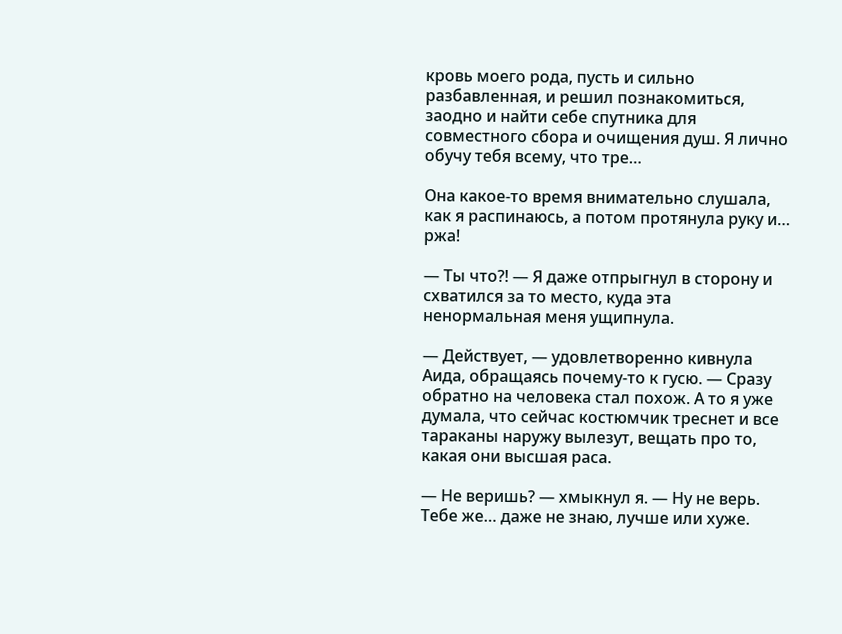кровь моего рода, пусть и сильно разбавленная, и решил познакомиться, заодно и найти себе спутника для совместного сбора и очищения душ. Я лично обучу тебя всему, что тре…

Она какое-то время внимательно слушала, как я распинаюсь, а потом протянула руку и… ржа!

— Ты что?! — Я даже отпрыгнул в сторону и схватился за то место, куда эта ненормальная меня ущипнула.

— Действует, — удовлетворенно кивнула Аида, обращаясь почему-то к гусю. — Сразу обратно на человека стал похож. А то я уже думала, что сейчас костюмчик треснет и все тараканы наружу вылезут, вещать про то, какая они высшая раса.

— Не веришь? — хмыкнул я. — Ну не верь. Тебе же… даже не знаю, лучше или хуже.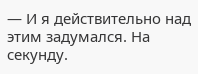— И я действительно над этим задумался. На секунду.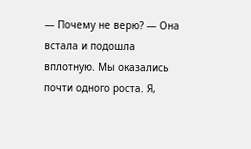— Почему не верю? — Она встала и подошла вплотную. Мы оказались почти одного роста. Я,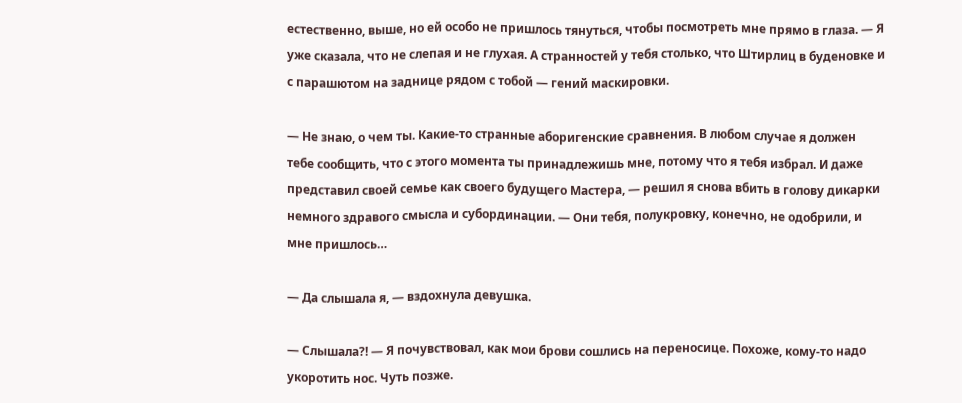естественно, выше, но ей особо не пришлось тянуться, чтобы посмотреть мне прямо в глаза. — Я уже сказала, что не слепая и не глухая. А странностей у тебя столько, что Штирлиц в буденовке и с парашютом на заднице рядом с тобой — гений маскировки.

— Не знаю, о чем ты. Какие-то странные аборигенские сравнения. В любом случае я должен тебе сообщить, что с этого момента ты принадлежишь мне, потому что я тебя избрал. И даже представил своей семье как своего будущего Мастера, — решил я снова вбить в голову дикарки немного здравого смысла и субординации. — Они тебя, полукровку, конечно, не одобрили, и мне пришлось…

— Да слышала я, — вздохнула девушка.

— Слышала?! — Я почувствовал, как мои брови сошлись на переносице. Похоже, кому-то надо укоротить нос. Чуть позже.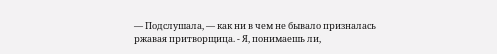— Подслушала, — как ни в чем не бывало призналась ржавая притворщица. - Я, понимаешь ли,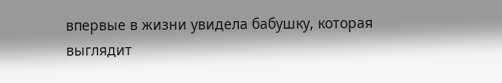впервые в жизни увидела бабушку, которая выглядит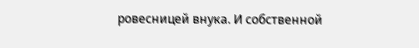ровесницей внука. И собственной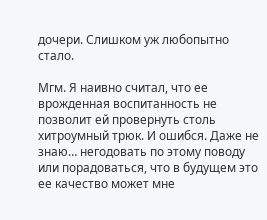дочери. Слишком уж любопытно стало.

Мгм. Я наивно считал, что ее врожденная воспитанность не позволит ей провернуть столь хитроумный трюк. И ошибся. Даже не знаю… негодовать по этому поводу или порадоваться, что в будущем это ее качество может мне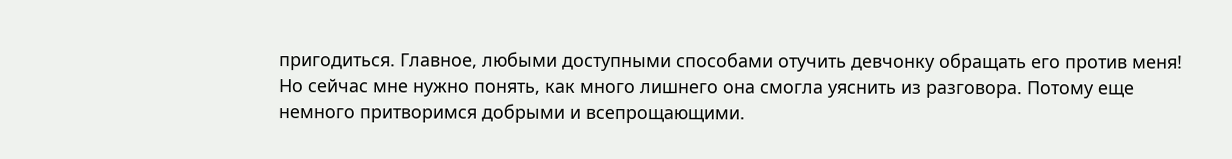пригодиться. Главное, любыми доступными способами отучить девчонку обращать его против меня! Но сейчас мне нужно понять, как много лишнего она смогла уяснить из разговора. Потому еще немного притворимся добрыми и всепрощающими.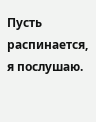Пусть распинается, я послушаю.